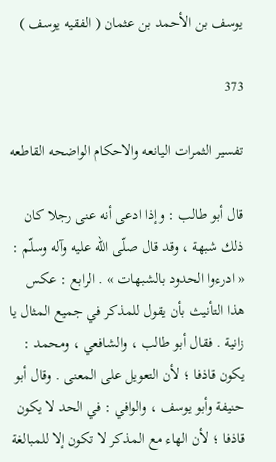يوسف بن الأحمد بن عثمان ( الفقيه يوسف )

373

تفسير الثمرات اليانعه والاحكام الواضحه القاطعه

قال أبو طالب : وإذا ادعى أنه عنى رجلا كان ذلك شبهة ، وقد قال صلّى اللّه عليه وآله وسلّم : « ادرءوا الحدود بالشبهات » . الرابع : عكس هذا التأنيث بأن يقول للمذكر في جميع المثال يا زانية . فقال أبو طالب ، والشافعي ، ومحمد : يكون قاذفا ؛ لأن التعويل على المعنى . وقال أبو حنيفة وأبو يوسف ، والوافي : في الحد لا يكون قاذفا ؛ لأن الهاء مع المذكر لا تكون إلا للمبالغة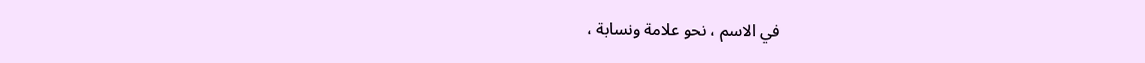في الاسم ، نحو علامة ونسابة ،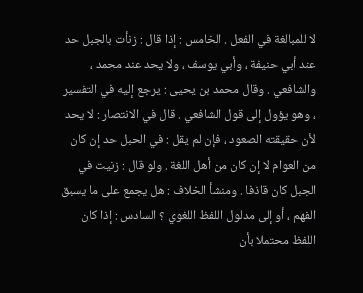لا للمبالغة في الفعل . الخامس : إذا قال : زنأت بالجبل حد عند أبي حنيفة ، وأبي يوسف ، ولا يحد عند محمد ، والشافعي . وقال محمد بن يحيى : يرجع إليه في التفسير ، وهو يؤول إلى قول الشافعي . قال في الانتصار : لا يحد لأن حقيقته الصعود ، فإن لم يقل : في الحبل حد إن كان من العوام لا إن كان من أهل اللغة . ولو قال : زنيت في الجبل كان قاذفا . ومنشأ الخلاف : هل يجمع على ما يسبق الفهم ، أو إلى مدلول اللفظ اللغوي ؟ السادس : إذا كان اللفظ محتملا بأن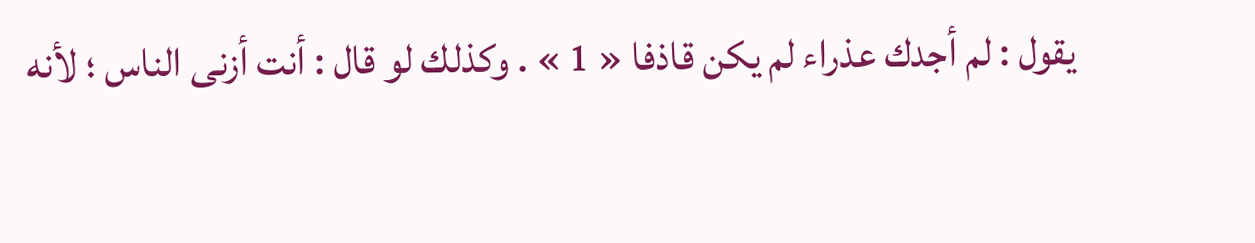يقول : لم أجدك عذراء لم يكن قاذفا « 1 » . وكذلك لو قال : أنت أزنى الناس ؛ لأنه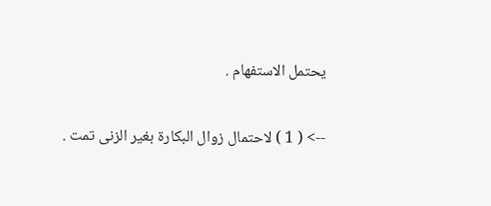يحتمل الاستفهام .

--> ( 1 ) لاحتمال زوال البكارة بغير الزنى تمت .